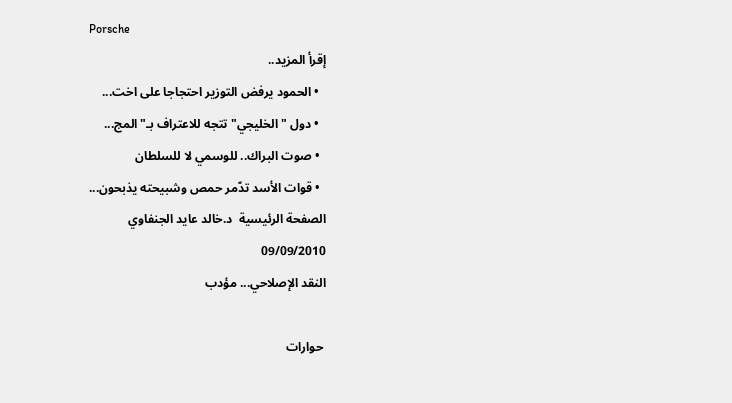Porsche
إقرأ المزيد..
  • الحمود يرفض التوزير احتجاجا على اخت...
  • دول "الخليجي" تتجه للاعتراف بـ"المج...
  • صوت البراك.. للوسمي لا للسلطان
  • قوات الأسد تدّمر حمص وشبيحته يذبحون...
الصفحة الرئيسية  د.خالد عايد الجنفاوي
09/09/2010
النقد الإصلاحي... مؤدب

 حوارات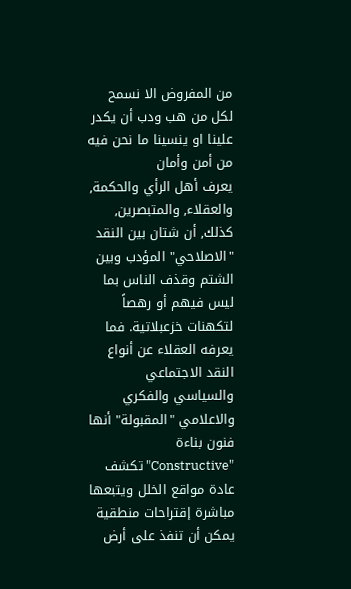من المفروض الا نسمح لكل من هب ودب أن يكدر علينا او ينسينا ما نحن فيه من أمن وأمان
يعرف أهل الرأي والحكمة, والعقلاء, والمتبصرين, كذلك, أن شتان بين النقد "الاصلاحي" المؤدب وبين الشتم وقذف الناس بما ليس فيهم أو رهصاً لتكهنات خزعبلاتية. فما يعرفه العقلاء عن أنواع النقد الاجتماعي والسياسي والفكري والاعلامي "المقبولة" أنها فنون بناءة "Constructive" تكشف عادة مواقع الخلل ويتبعها مباشرة إقتراحات منطقية يمكن أن تنفذ على أرض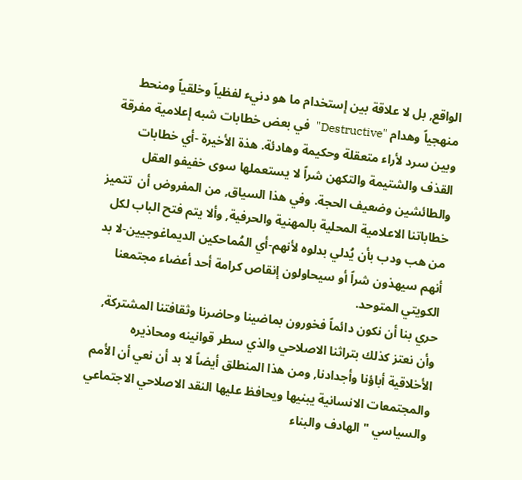الواقع, بل لا علاقة بين إستخدام ما هو دنيء لفظياً وخلقياً ومنحط منهجياً وهدام "Destructive"  في بعض خطابات شبه إعلامية مفرقة وبين سرد لأراء متعقلة وحكيمة وهادئة. هذة الأخيرة -أي خطابات القذف والشتيمة والتكهن شراً لا يستعملها سوى خفيفو العقل والطائشين وضعيف الحجة. وفي هذا السياق, من المفروض أن  تتميز خطاباتنا الاعلامية المحلية بالمهنية والحرفية, وألا يتم فتح الباب لكل من هب ودب بأن يُدلي بدلوه لأنهم-أي المُماحكين الديماغوجيين-لا بد أنهم سيهذون شراً أو سيحاولون إنقاص كرامة أحد أعضاء مجتمعنا الكويتي المتوحد.
حري بنا أن نكون دائماً فخورون بماضينا وحاضرنا وثقافتنا المشتركة, وأن نعتز كذلك بتراثنا الاصلاحي والذي سطر قوانينه ومحاذيره الأخلاقية أباؤنا وأجدادنا, ومن هذا المنطلق أيضاً لا بد أن نعي أن الأمم والمجتمعات الانسانية يبنيها ويحافظ عليها النقد الاصلاحي الاجتماعي والسياسي "الهادف والبناء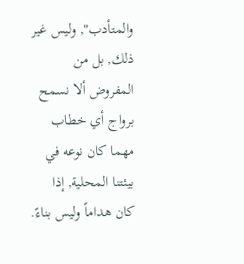والمتأدب", وليس غير ذلك, بل من المفروض ألا نسمح برواج أي خطاب مهما كان نوعه في بيئتنا المحلية, إذا كان هداماً وليس بناءً.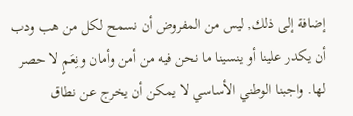إضافة إلى ذلك, ليس من المفروض أن نسمح لكل من هب ودب أن يكدر علينا أو ينسينا ما نحن فيه من أمن وأمان ونِعَمٍ لا حصر لها. واجبنا الوطني الأساسي لا يمكن أن يخرج عن نطاق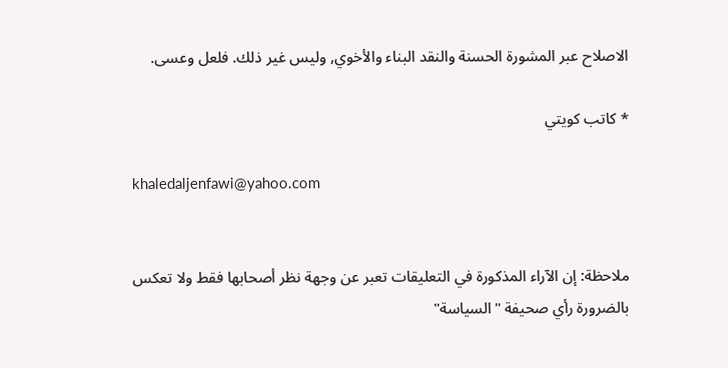الاصلاح عبر المشورة الحسنة والنقد البناء والأخوي, وليس غير ذلك. فلعل وعسى.

* كاتب كويتي

khaledaljenfawi@yahoo.com


ملاحظة: إن الآراء المذكورة في التعليقات تعبر عن وجهة نظر أصحابها فقط ولا تعكس بالضرورة رأي صحيفة "السياسة"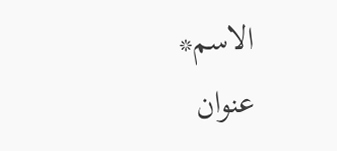الاسم*
عنوان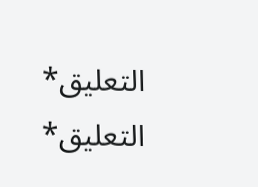التعليق*
التعليق*